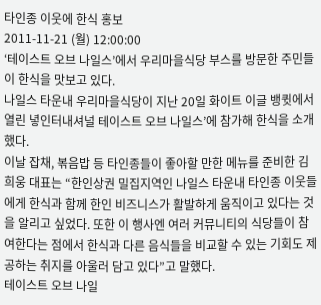타인종 이웃에 한식 홍보
2011-11-21 (월) 12:00:00
‘테이스트 오브 나일스’에서 우리마을식당 부스를 방문한 주민들이 한식을 맛보고 있다.
나일스 타운내 우리마을식당이 지난 20일 화이트 이글 뱅큇에서 열린 녛인터내셔널 테이스트 오브 나일스’에 참가해 한식을 소개했다.
이날 잡채, 볶음밥 등 타인종들이 좋아할 만한 메뉴를 준비한 김희웅 대표는 “한인상권 밀집지역인 나일스 타운내 타인종 이웃들에게 한식과 함께 한인 비즈니스가 활발하게 움직이고 있다는 것을 알리고 싶었다. 또한 이 행사엔 여러 커뮤니티의 식당들이 참여한다는 점에서 한식과 다른 음식들을 비교할 수 있는 기회도 제공하는 취지를 아울러 담고 있다”고 말했다.
테이스트 오브 나일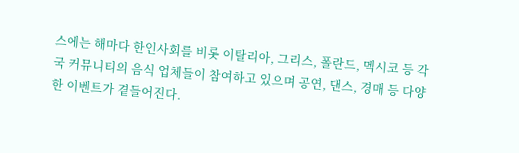스에는 해마다 한인사회를 비롯 이탈리아, 그리스, 폴란드, 멕시코 등 각국 커뮤니티의 음식 업체들이 참여하고 있으며 공연, 댄스, 경매 등 다양한 이벤트가 곁들어진다.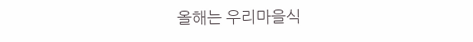올해는 우리마을식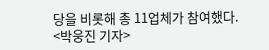당을 비롯해 총 11업체가 참여했다.
<박웅진 기자>